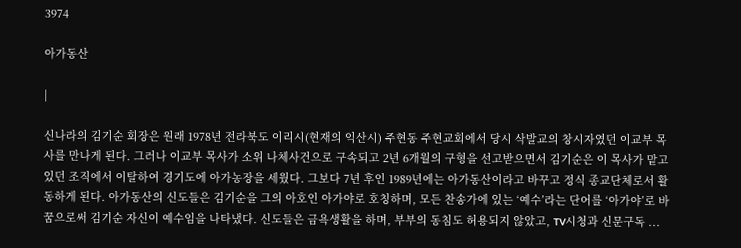3974

아가동산

|

신나라의 김기순 회장은 원래 1978년 전라북도 이리시(현재의 익산시) 주현동 주현교회에서 당시 삭발교의 창시자였던 이교부 목사를 만나게 된다. 그러나 이교부 목사가 소위 나체사건으로 구속되고 2년 6개월의 구형을 선고받으면서 김기순은 이 목사가 맡고 있던 조직에서 이탈하여 경기도에 아가농장을 세웠다. 그보다 7년 후인 1989년에는 아가동산이라고 바꾸고 정식 종교단체로서 활동하게 된다. 아가동산의 신도들은 김기순을 그의 아호인 아가야로 호칭하며, 모든 찬송가에 있는 ‘예수’라는 단어를 ‘아가야’로 바꿈으로써 김기순 자신이 예수임을 나타냈다. 신도들은 금욕생활을 하며, 부부의 동침도 허용되지 않았고, TV시청과 신문구독 ...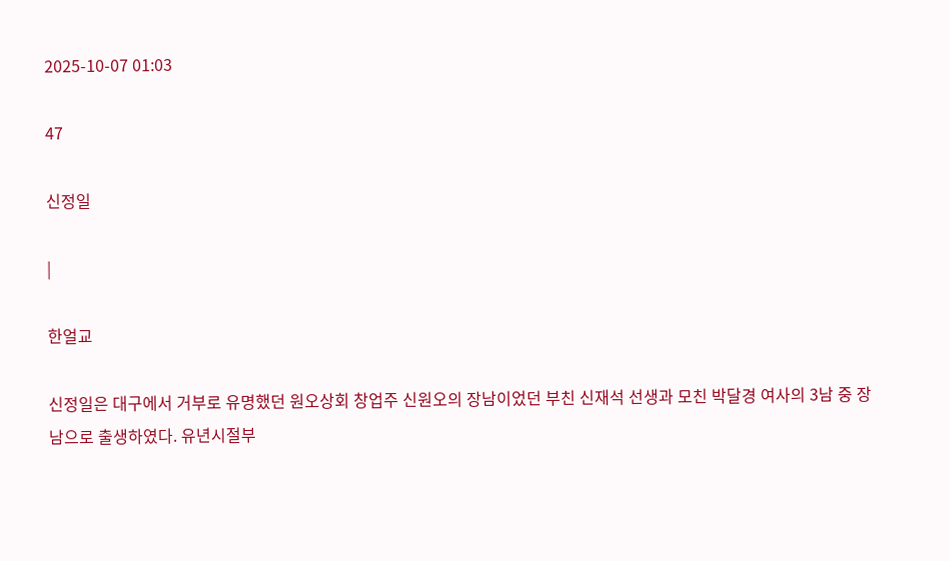2025-10-07 01:03

47

신정일

|

한얼교

신정일은 대구에서 거부로 유명했던 원오상회 창업주 신원오의 장남이었던 부친 신재석 선생과 모친 박달경 여사의 3남 중 장남으로 출생하였다. 유년시절부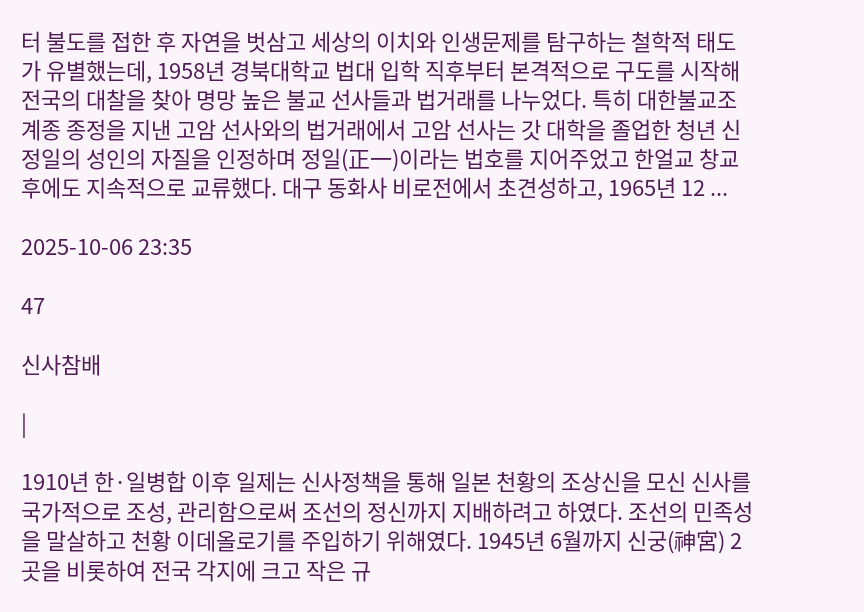터 불도를 접한 후 자연을 벗삼고 세상의 이치와 인생문제를 탐구하는 철학적 태도가 유별했는데, 1958년 경북대학교 법대 입학 직후부터 본격적으로 구도를 시작해 전국의 대찰을 찾아 명망 높은 불교 선사들과 법거래를 나누었다. 특히 대한불교조계종 종정을 지낸 고암 선사와의 법거래에서 고암 선사는 갓 대학을 졸업한 청년 신정일의 성인의 자질을 인정하며 정일(正一)이라는 법호를 지어주었고 한얼교 창교 후에도 지속적으로 교류했다. 대구 동화사 비로전에서 초견성하고, 1965년 12 ...

2025-10-06 23:35

47

신사참배

|

1910년 한·일병합 이후 일제는 신사정책을 통해 일본 천황의 조상신을 모신 신사를 국가적으로 조성, 관리함으로써 조선의 정신까지 지배하려고 하였다. 조선의 민족성을 말살하고 천황 이데올로기를 주입하기 위해였다. 1945년 6월까지 신궁(神宮) 2곳을 비롯하여 전국 각지에 크고 작은 규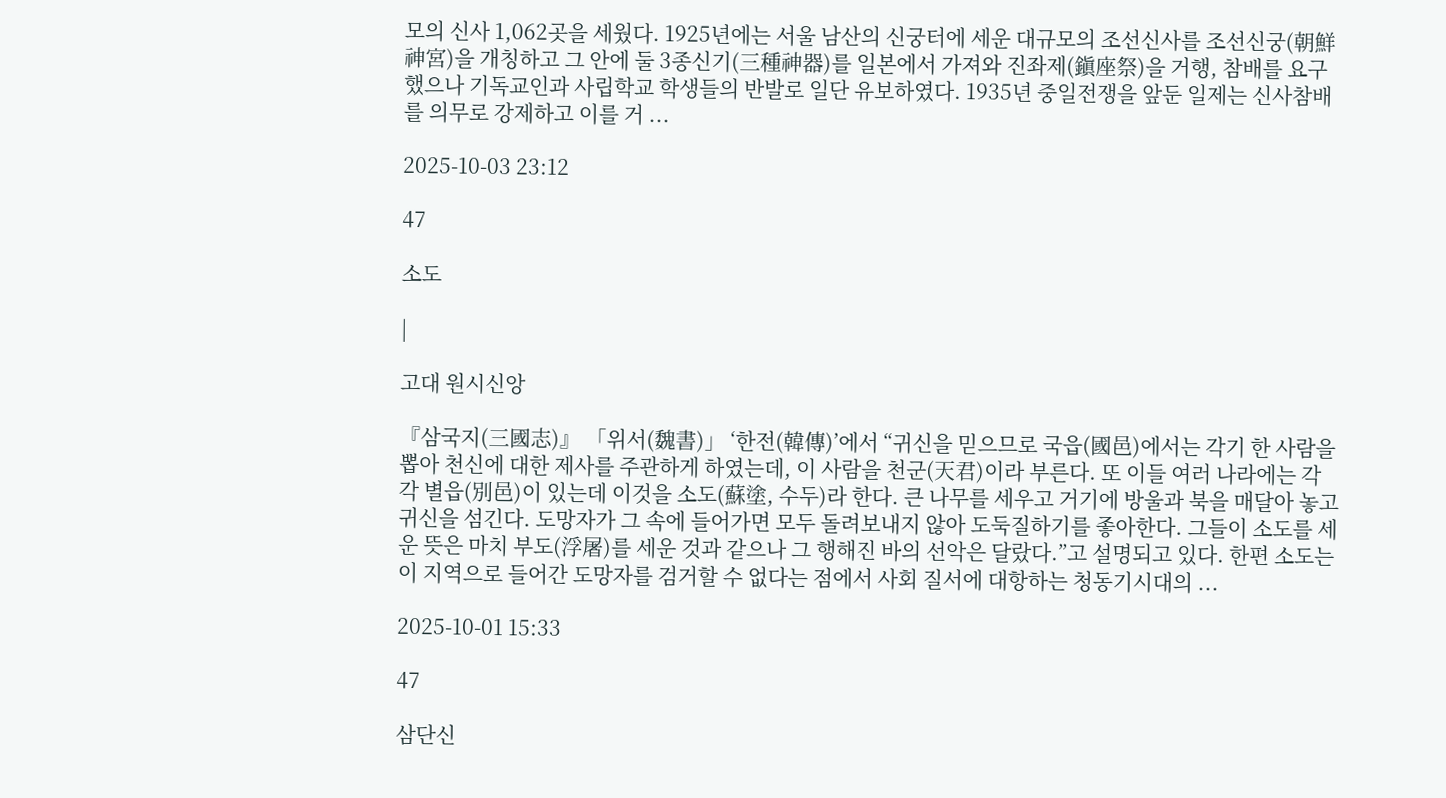모의 신사 1,062곳을 세웠다. 1925년에는 서울 남산의 신궁터에 세운 대규모의 조선신사를 조선신궁(朝鮮神宮)을 개칭하고 그 안에 둘 3종신기(三種神器)를 일본에서 가져와 진좌제(鎭座祭)을 거행, 참배를 요구했으나 기독교인과 사립학교 학생들의 반발로 일단 유보하였다. 1935년 중일전쟁을 앞둔 일제는 신사참배를 의무로 강제하고 이를 거 ...

2025-10-03 23:12

47

소도

|

고대 원시신앙

『삼국지(三國志)』 「위서(魏書)」 ‘한전(韓傳)’에서 “귀신을 믿으므로 국읍(國邑)에서는 각기 한 사람을 뽑아 천신에 대한 제사를 주관하게 하였는데, 이 사람을 천군(天君)이라 부른다. 또 이들 여러 나라에는 각각 별읍(別邑)이 있는데 이것을 소도(蘇塗, 수두)라 한다. 큰 나무를 세우고 거기에 방울과 북을 매달아 놓고 귀신을 섬긴다. 도망자가 그 속에 들어가면 모두 돌려보내지 않아 도둑질하기를 좋아한다. 그들이 소도를 세운 뜻은 마치 부도(浮屠)를 세운 것과 같으나 그 행해진 바의 선악은 달랐다.”고 설명되고 있다. 한편 소도는 이 지역으로 들어간 도망자를 검거할 수 없다는 점에서 사회 질서에 대항하는 청동기시대의 ...

2025-10-01 15:33

47

삼단신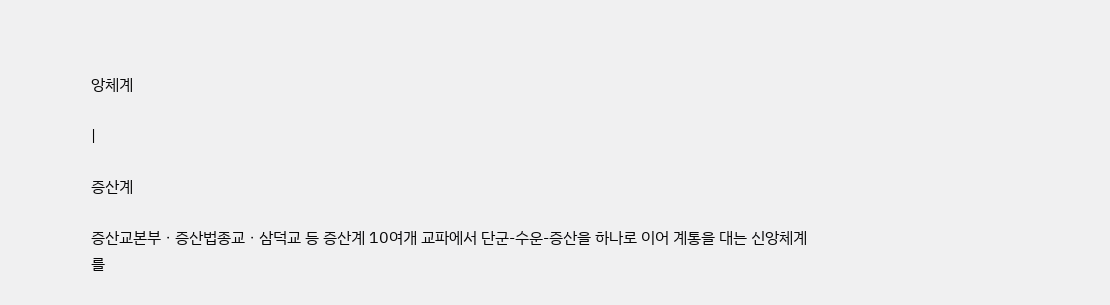앙체계

|

증산계

증산교본부ㆍ증산법종교ㆍ삼덕교 등 증산계 10여개 교파에서 단군-수운-증산을 하나로 이어 계통을 대는 신앙체계를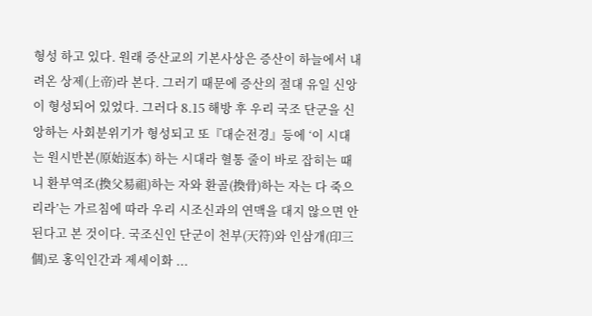형성 하고 있다. 원래 증산교의 기본사상은 증산이 하늘에서 내려온 상제(上帝)라 본다. 그러기 때문에 증산의 절대 유일 신앙이 형성되어 있었다. 그러다 8.15 해방 후 우리 국조 단군을 신앙하는 사회분위기가 형성되고 또『대순전경』등에 ‘이 시대는 원시반본(原始返本) 하는 시대라 혈통 줄이 바로 잡히는 때니 환부역조(換父易祖)하는 자와 환골(換骨)하는 자는 다 죽으리라’는 가르침에 따라 우리 시조신과의 연맥을 대지 않으면 안 된다고 본 것이다. 국조신인 단군이 천부(天符)와 인삼개(印三個)로 홍익인간과 제세이화 ...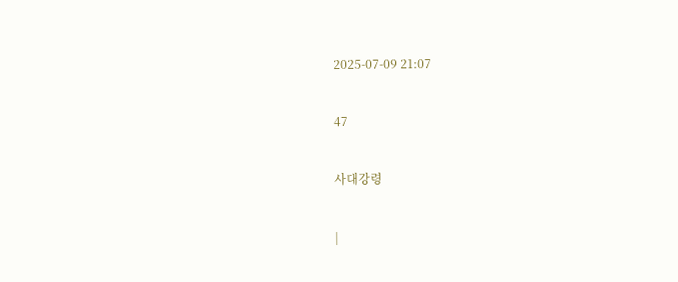2025-07-09 21:07

47

사대강령

|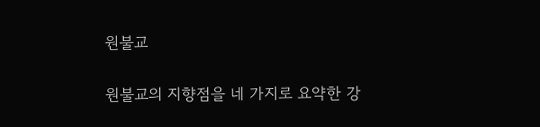원불교

원불교의 지향점을 네 가지로 요약한 강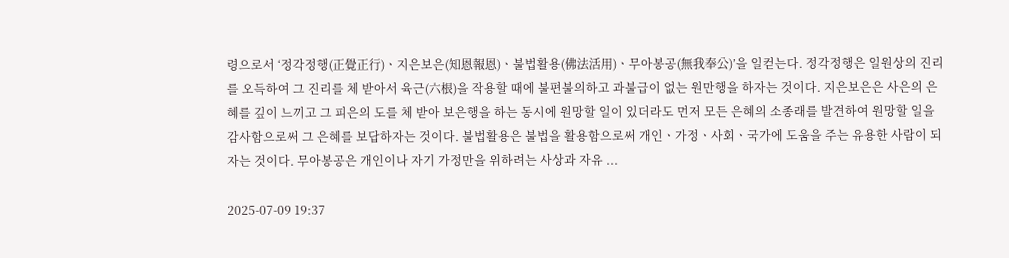령으로서 ‘정각정행(正覺正行)ㆍ지은보은(知恩報恩)ㆍ불법활용(佛法活用)ㆍ무아봉공(無我奉公)’을 일컫는다. 정각정행은 일원상의 진리를 오득하여 그 진리를 체 받아서 육근(六根)을 작용할 때에 불편불의하고 과불급이 없는 원만행을 하자는 것이다. 지은보은은 사은의 은혜를 깊이 느끼고 그 피은의 도를 체 받아 보은행을 하는 동시에 원망할 일이 있더라도 먼저 모든 은혜의 소종래를 발견하여 원망할 일을 감사함으로써 그 은혜를 보답하자는 것이다. 불법활용은 불법을 활용함으로써 개인ㆍ가정ㆍ사회ㆍ국가에 도움을 주는 유용한 사람이 되자는 것이다. 무아봉공은 개인이나 자기 가정만을 위하려는 사상과 자유 ...

2025-07-09 19:37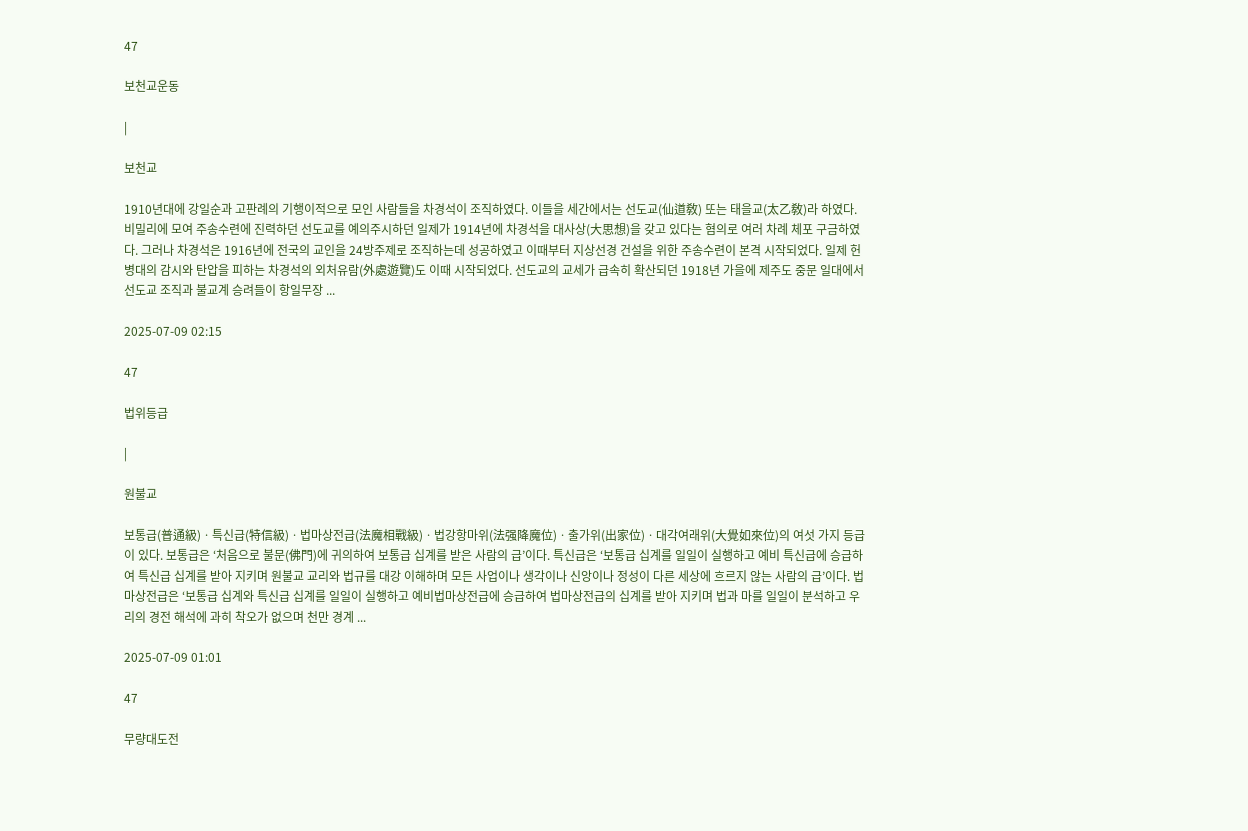47

보천교운동

|

보천교

1910년대에 강일순과 고판례의 기행이적으로 모인 사람들을 차경석이 조직하였다. 이들을 세간에서는 선도교(仙道敎) 또는 태을교(太乙敎)라 하였다. 비밀리에 모여 주송수련에 진력하던 선도교를 예의주시하던 일제가 1914년에 차경석을 대사상(大思想)을 갖고 있다는 혐의로 여러 차례 체포 구금하였다. 그러나 차경석은 1916년에 전국의 교인을 24방주제로 조직하는데 성공하였고 이때부터 지상선경 건설을 위한 주송수련이 본격 시작되었다. 일제 헌병대의 감시와 탄압을 피하는 차경석의 외처유람(外處遊覽)도 이때 시작되었다. 선도교의 교세가 급속히 확산되던 1918년 가을에 제주도 중문 일대에서 선도교 조직과 불교계 승려들이 항일무장 ...

2025-07-09 02:15

47

법위등급

|

원불교

보통급(普通級)ㆍ특신급(特信級)ㆍ법마상전급(法魔相戰級)ㆍ법강항마위(法强降魔位)ㆍ출가위(出家位)ㆍ대각여래위(大覺如來位)의 여섯 가지 등급이 있다. 보통급은 ‘처음으로 불문(佛門)에 귀의하여 보통급 십계를 받은 사람의 급’이다. 특신급은 ‘보통급 십계를 일일이 실행하고 예비 특신급에 승급하여 특신급 십계를 받아 지키며 원불교 교리와 법규를 대강 이해하며 모든 사업이나 생각이나 신앙이나 정성이 다른 세상에 흐르지 않는 사람의 급’이다. 법마상전급은 ‘보통급 십계와 특신급 십계를 일일이 실행하고 예비법마상전급에 승급하여 법마상전급의 십계를 받아 지키며 법과 마를 일일이 분석하고 우리의 경전 해석에 과히 착오가 없으며 천만 경계 ...

2025-07-09 01:01

47

무량대도전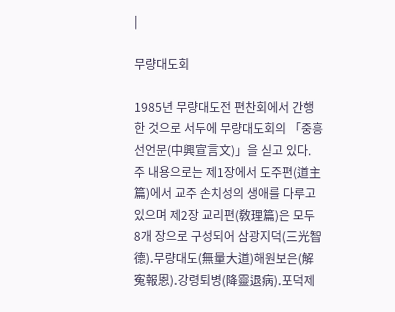|

무량대도회

1985년 무량대도전 편찬회에서 간행한 것으로 서두에 무량대도회의 「중흥선언문(中興宣言文)」을 싣고 있다. 주 내용으로는 제1장에서 도주편(道主篇)에서 교주 손치성의 생애를 다루고 있으며 제2장 교리편(敎理篇)은 모두 8개 장으로 구성되어 삼광지덕(三光智德)․무량대도(無量大道)해원보은(解寃報恩)․강령퇴병(降靈退病)․포덕제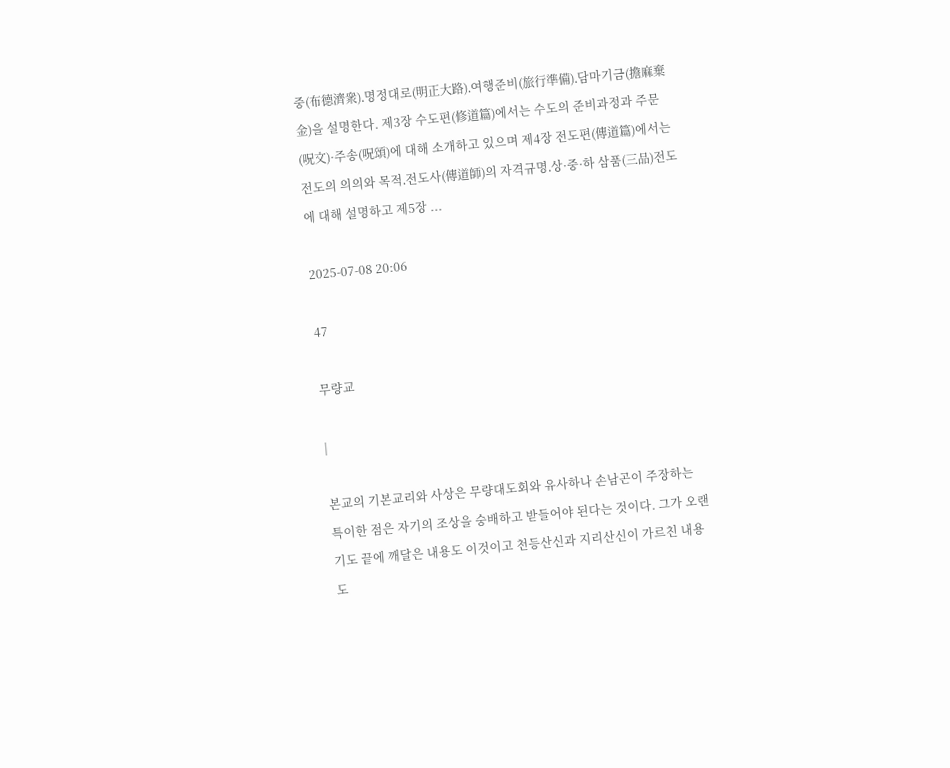중(布德濟衆)․명정대로(明正大路)․여행준비(旅行準備)․담마기금(擔麻棄金)을 설명한다. 제3장 수도편(修道篇)에서는 수도의 준비과정과 주문(呪文)·주송(呪頌)에 대해 소개하고 있으며 제4장 전도편(傳道篇)에서는 전도의 의의와 목적․전도사(傳道師)의 자격규명․상·중·하 삼품(三品)전도에 대해 설명하고 제5장 ...

2025-07-08 20:06

47

무량교

|

본교의 기본교리와 사상은 무량대도회와 유사하나 손남곤이 주장하는 특이한 점은 자기의 조상을 숭배하고 받들어야 된다는 것이다. 그가 오랜 기도 끝에 깨달은 내용도 이것이고 천등산신과 지리산신이 가르친 내용도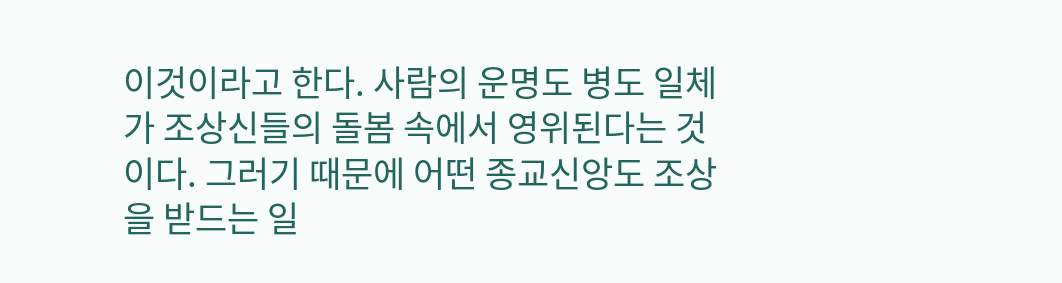이것이라고 한다. 사람의 운명도 병도 일체가 조상신들의 돌봄 속에서 영위된다는 것이다. 그러기 때문에 어떤 종교신앙도 조상을 받드는 일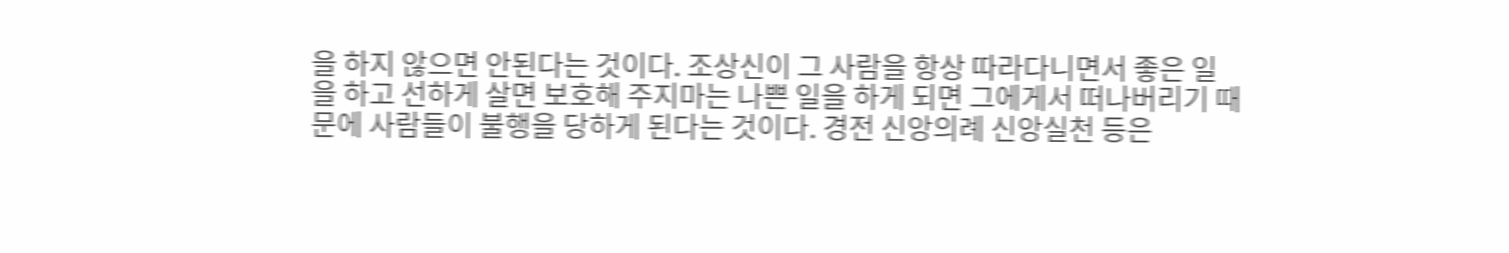을 하지 않으면 안된다는 것이다. 조상신이 그 사람을 항상 따라다니면서 좋은 일을 하고 선하게 살면 보호해 주지마는 나쁜 일을 하게 되면 그에게서 떠나버리기 때문에 사람들이 불행을 당하게 된다는 것이다. 경전 신앙의례 신앙실천 등은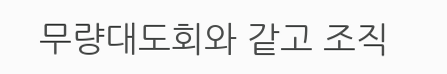무량대도회와 같고 조직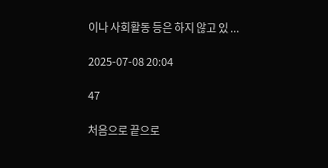이나 사회활동 등은 하지 않고 있 ...

2025-07-08 20:04

47

처음으로 끝으로